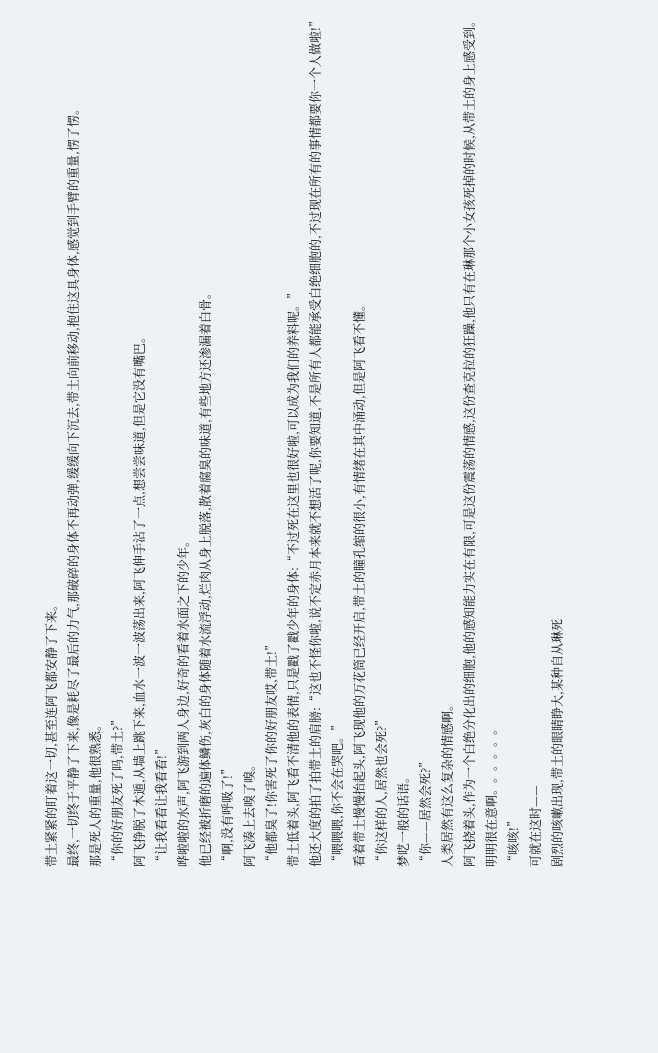带土紧紧的盯着这一切,甚至连阿飞都安静了下来。
最终,一切终于平静了下来,像是耗尽了最后的力气,那破碎的身体不再动弹,缓缓向下沉去,带土向前移动,抱住这具身体,感觉到手臂的重量,愣了愣。
那是死人的重量,他很熟悉。
“你的好朋友死了吗,带土?”
阿飞挣脱了木遁,从墙上跳下来,血水一波一波荡出来,阿飞伸手沾了一点,想尝尝味道,但是它没有嘴巴。
“让我看看让我看看!”
哗啦啦的水声,阿飞游到两人身边,好奇的看着水面之下的少年。
他已经被折磨的遍体鳞伤,灰白的身体随着水流浮动,烂肉从身上脱落,散着腐臭的味道,有些地方还渗漏着白骨。
“啊,没有呼吸了!”
阿飞凑上去嗅了嗅。
“他都臭了!你害死了你的好朋友哎,带土!”
带土低着头,阿飞看不清他的表情,只是戳了戳少年的身体:“不过死在这里也很好啦,可以成为我们的养料呢。”
他还大度的拍了拍带土的肩膀:“这也不怪你啦,说不定赤月本来就不想活了呢,你要知道,不是所有人都能承受白绝细胞的,不过现在所有的事情都要你一个人做啦!”
“喂喂喂,你不会在哭吧。”
看着带土慢慢抬起头,阿飞现他的万花筒已经开启,带土的瞳孔缩的很小,有情绪在其中涌动,但是阿飞看不懂。
“你这样的人,居然也会死?”
梦呓一般的话语。
“你——居然会死?”
人类居然有这么复杂的情感啊。
阿飞挠着头,作为一个白绝分化出的细胞,他的感知能力实在有限,可是这份震荡的情感,这份查克拉的狂躁,他只有在琳那个小女孩死掉的时候,从带土的身上感受到。
明明很在意啊。。。。。。
“咳咳!”
可就在这时——
剧烈的咳嗽出现,带土的眼睛睁大,某种自从琳死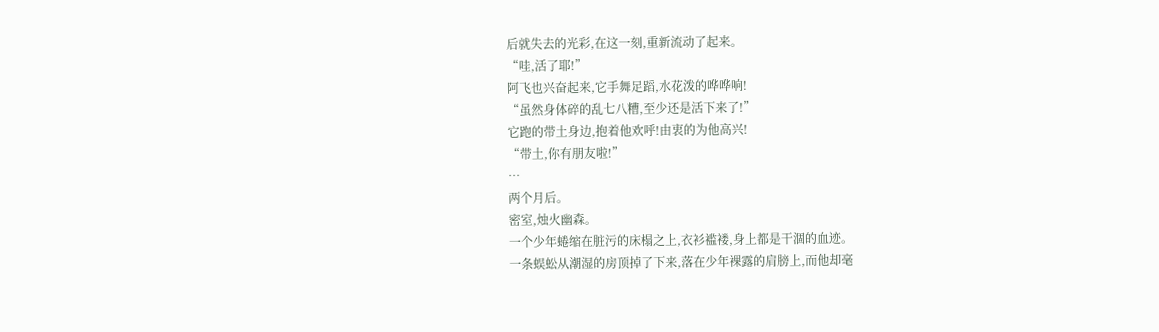后就失去的光彩,在这一刻,重新流动了起来。
“哇,活了耶!”
阿飞也兴奋起来,它手舞足蹈,水花泼的哗哗响!
“虽然身体碎的乱七八糟,至少还是活下来了!”
它跑的带土身边,抱着他欢呼!由衷的为他高兴!
“带土,你有朋友啦!”
…
两个月后。
密室,烛火幽森。
一个少年蜷缩在脏污的床榻之上,衣衫褴褛,身上都是干涸的血迹。
一条蜈蚣从潮湿的房顶掉了下来,落在少年裸露的肩膀上,而他却毫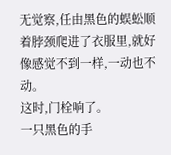无觉察,任由黑色的蜈蚣顺着脖颈爬进了衣服里,就好像感觉不到一样,一动也不动。
这时,门栓响了。
一只黑色的手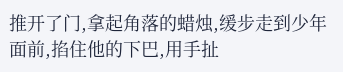推开了门,拿起角落的蜡烛,缓步走到少年面前,掐住他的下巴,用手扯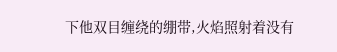下他双目缠绕的绷带,火焰照射着没有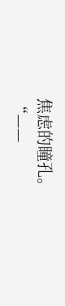焦虑的瞳孔。
“——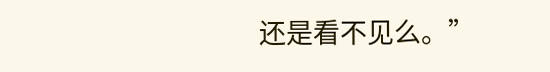还是看不见么。”